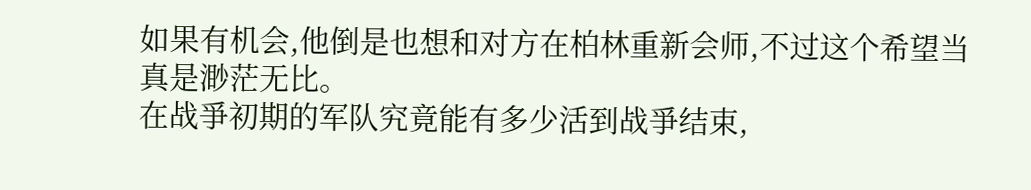如果有机会,他倒是也想和对方在柏林重新会师,不过这个希望当真是渺茫无比。
在战爭初期的军队究竟能有多少活到战爭结束,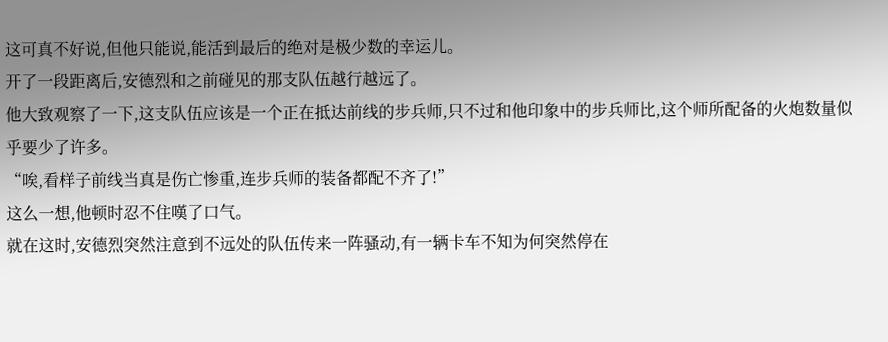这可真不好说,但他只能说,能活到最后的绝对是极少数的幸运儿。
开了一段距离后,安德烈和之前碰见的那支队伍越行越远了。
他大致观察了一下,这支队伍应该是一个正在抵达前线的步兵师,只不过和他印象中的步兵师比,这个师所配备的火炮数量似乎要少了许多。
“唉,看样子前线当真是伤亡惨重,连步兵师的装备都配不齐了!”
这么一想,他顿时忍不住嘆了口气。
就在这时,安德烈突然注意到不远处的队伍传来一阵骚动,有一辆卡车不知为何突然停在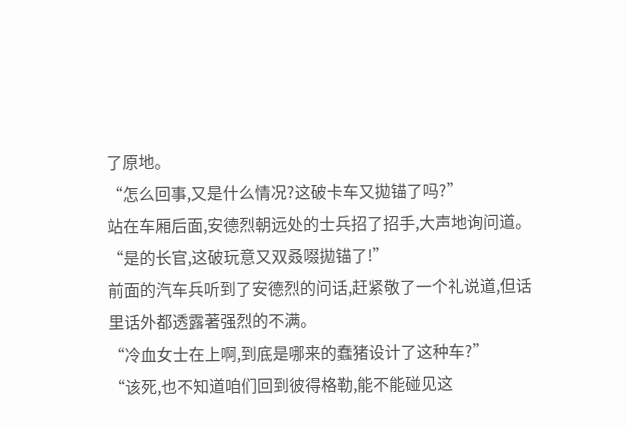了原地。
“怎么回事,又是什么情况?这破卡车又拋锚了吗?”
站在车厢后面,安德烈朝远处的士兵招了招手,大声地询问道。
“是的长官,这破玩意又双叒啜拋锚了!”
前面的汽车兵听到了安德烈的问话,赶紧敬了一个礼说道,但话里话外都透露著强烈的不满。
“冷血女士在上啊,到底是哪来的蠢猪设计了这种车?”
“该死,也不知道咱们回到彼得格勒,能不能碰见这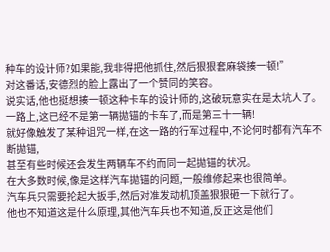种车的设计师?如果能,我非得把他抓住,然后狠狠套麻袋揍一顿!”
对这番话,安德烈的脸上露出了一个赞同的笑容。
说实话,他也挺想揍一顿这种卡车的设计师的,这破玩意实在是太坑人了。
一路上,这已经不是第一辆拋锚的卡车了,而是第三十一辆!
就好像触发了某种诅咒一样,在这一路的行军过程中,不论何时都有汽车不断拋锚,
甚至有些时候还会发生两辆车不约而同一起拋锚的状况。
在大多数时候,像是这样汽车拋锚的问题,一般维修起来也很简单。
汽车兵只需要抡起大扳手,然后对准发动机顶盖狠狠砸一下就行了。
他也不知道这是什么原理,其他汽车兵也不知道,反正这是他们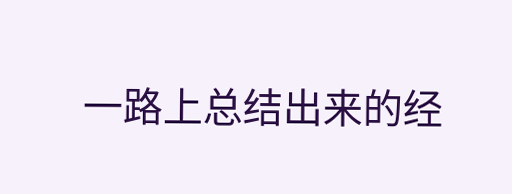一路上总结出来的经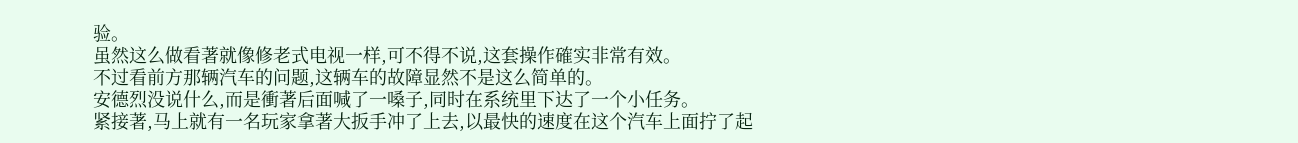验。
虽然这么做看著就像修老式电视一样,可不得不说,这套操作確实非常有效。
不过看前方那辆汽车的问题,这辆车的故障显然不是这么简单的。
安德烈没说什么,而是衝著后面喊了一嗓子,同时在系统里下达了一个小任务。
紧接著,马上就有一名玩家拿著大扳手冲了上去,以最快的速度在这个汽车上面拧了起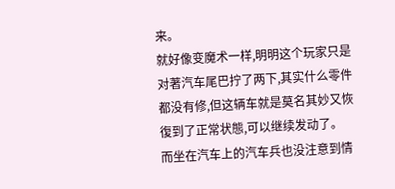来。
就好像变魔术一样,明明这个玩家只是对著汽车尾巴拧了两下,其实什么零件都没有修,但这辆车就是莫名其妙又恢復到了正常状態,可以继续发动了。
而坐在汽车上的汽车兵也没注意到情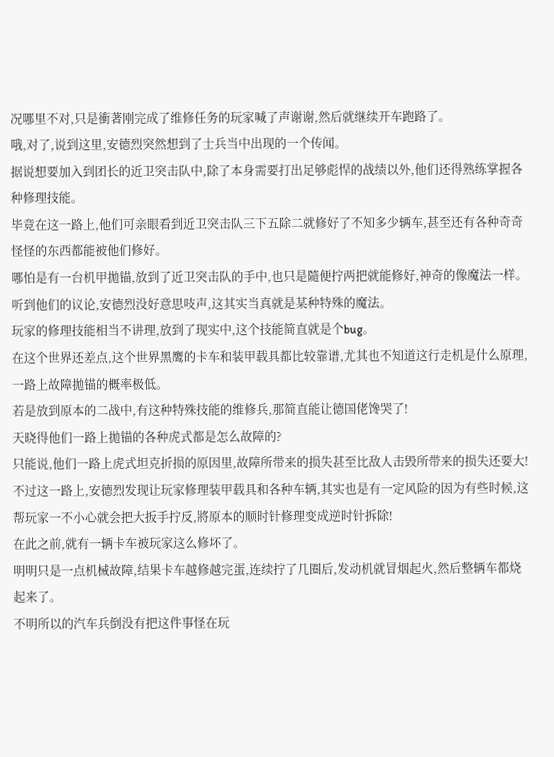况哪里不对,只是衝著刚完成了维修任务的玩家喊了声谢谢,然后就继续开车跑路了。
哦,对了,说到这里,安德烈突然想到了士兵当中出现的一个传闻。
据说想要加入到团长的近卫突击队中,除了本身需要打出足够彪悍的战绩以外,他们还得熟练掌握各种修理技能。
毕竟在这一路上,他们可亲眼看到近卫突击队三下五除二就修好了不知多少辆车,甚至还有各种奇奇怪怪的东西都能被他们修好。
哪怕是有一台机甲拋锚,放到了近卫突击队的手中,也只是隨便拧两把就能修好,神奇的像魔法一样。
听到他们的议论,安德烈没好意思吱声,这其实当真就是某种特殊的魔法。
玩家的修理技能相当不讲理,放到了现实中,这个技能简直就是个bug。
在这个世界还差点,这个世界黑鹰的卡车和装甲载具都比较靠谱,尤其也不知道这行走机是什么原理,一路上故障拋锚的概率极低。
若是放到原本的二战中,有这种特殊技能的维修兵,那简直能让德国佬馋哭了!
天晓得他们一路上拋锚的各种虎式都是怎么故障的?
只能说,他们一路上虎式坦克折损的原因里,故障所带来的损失甚至比敌人击毁所带来的损失还要大!
不过这一路上,安德烈发现让玩家修理装甲载具和各种车辆,其实也是有一定风险的因为有些时候,这帮玩家一不小心就会把大扳手拧反,將原本的顺时针修理变成逆时针拆除!
在此之前,就有一辆卡车被玩家这么修坏了。
明明只是一点机械故障,结果卡车越修越完蛋,连续拧了几圈后,发动机就冒烟起火,然后整辆车都烧起来了。
不明所以的汽车兵倒没有把这件事怪在玩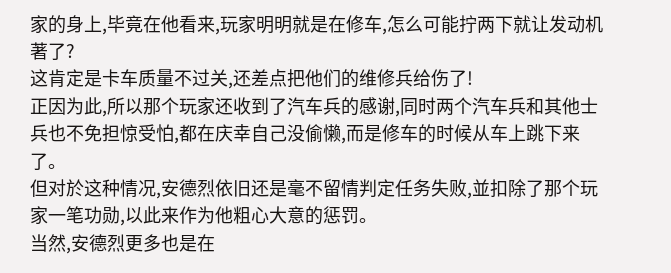家的身上,毕竟在他看来,玩家明明就是在修车,怎么可能拧两下就让发动机著了?
这肯定是卡车质量不过关,还差点把他们的维修兵给伤了!
正因为此,所以那个玩家还收到了汽车兵的感谢,同时两个汽车兵和其他士兵也不免担惊受怕,都在庆幸自己没偷懒,而是修车的时候从车上跳下来了。
但对於这种情况,安德烈依旧还是毫不留情判定任务失败,並扣除了那个玩家一笔功勋,以此来作为他粗心大意的惩罚。
当然,安德烈更多也是在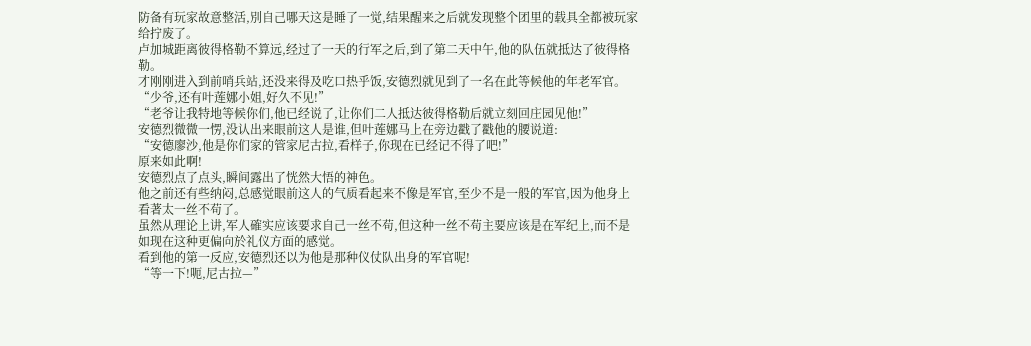防备有玩家故意整活,別自己哪天这是睡了一觉,结果醒来之后就发现整个团里的载具全都被玩家给拧废了。
卢加城距离彼得格勒不算远,经过了一天的行军之后,到了第二天中午,他的队伍就抵达了彼得格勒。
才刚刚进入到前哨兵站,还没来得及吃口热乎饭,安德烈就见到了一名在此等候他的年老军官。
“少爷,还有叶莲娜小姐,好久不见!”
“老爷让我特地等候你们,他已经说了,让你们二人抵达彼得格勒后就立刻回庄园见他!”
安德烈微微一愣,没认出来眼前这人是谁,但叶莲娜马上在旁边戳了戳他的腰说道:
“安德廖沙,他是你们家的管家尼古拉,看样子,你现在已经记不得了吧!”
原来如此啊!
安德烈点了点头,瞬间露出了恍然大悟的神色。
他之前还有些纳闷,总感觉眼前这人的气质看起来不像是军官,至少不是一般的军官,因为他身上看著太一丝不苟了。
虽然从理论上讲,军人確实应该要求自己一丝不苟,但这种一丝不苟主要应该是在军纪上,而不是如现在这种更偏向於礼仪方面的感觉。
看到他的第一反应,安德烈还以为他是那种仪仗队出身的军官呢!
“等一下!呃,尼古拉—”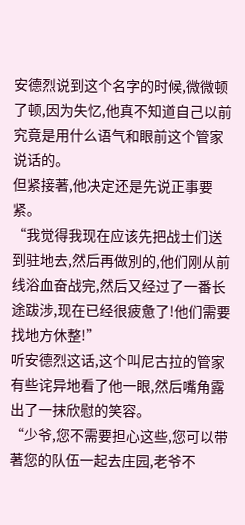安德烈说到这个名字的时候,微微顿了顿,因为失忆,他真不知道自己以前究竟是用什么语气和眼前这个管家说话的。
但紧接著,他决定还是先说正事要紧。
“我觉得我现在应该先把战士们送到驻地去,然后再做別的,他们刚从前线浴血奋战完,然后又经过了一番长途跋涉,现在已经很疲惫了!他们需要找地方休整!”
听安德烈这话,这个叫尼古拉的管家有些诧异地看了他一眼,然后嘴角露出了一抹欣慰的笑容。
“少爷,您不需要担心这些,您可以带著您的队伍一起去庄园,老爷不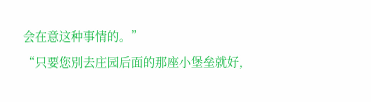会在意这种事情的。”
“只要您別去庄园后面的那座小堡垒就好,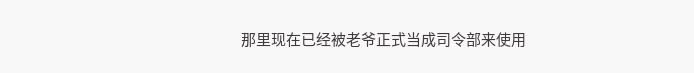那里现在已经被老爷正式当成司令部来使用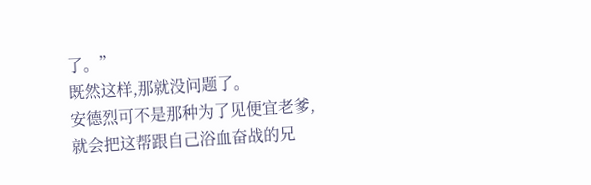了。”
既然这样,那就没问题了。
安德烈可不是那种为了见便宜老爹,就会把这帮跟自己浴血奋战的兄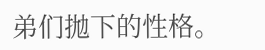弟们拋下的性格。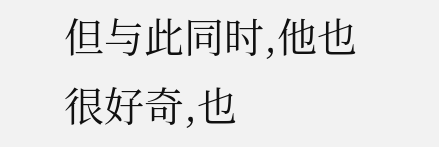但与此同时,他也很好奇,也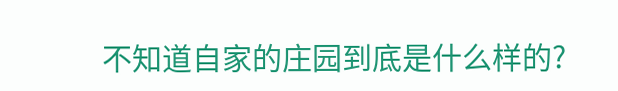不知道自家的庄园到底是什么样的?